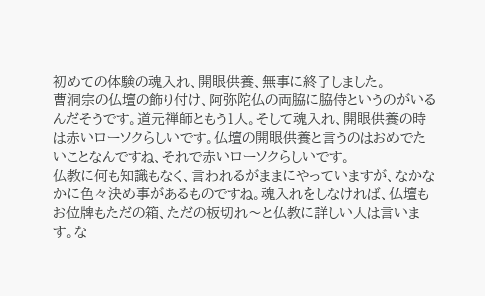初めての体験の魂入れ、開眼供養、無事に終了しました。
曹洞宗の仏壇の飾り付け、阿弥陀仏の両脇に脇侍というのがいるんだそうです。道元禅師ともう1人。そして魂入れ、開眼供養の時は赤いローソクらしいです。仏壇の開眼供養と言うのはおめでたいことなんですね、それで赤いローソクらしいです。
仏教に何も知識もなく、言われるがままにやっていますが、なかなかに色々決め事があるものですね。魂入れをしなければ、仏壇もお位牌もただの箱、ただの板切れ〜と仏教に詳しい人は言います。な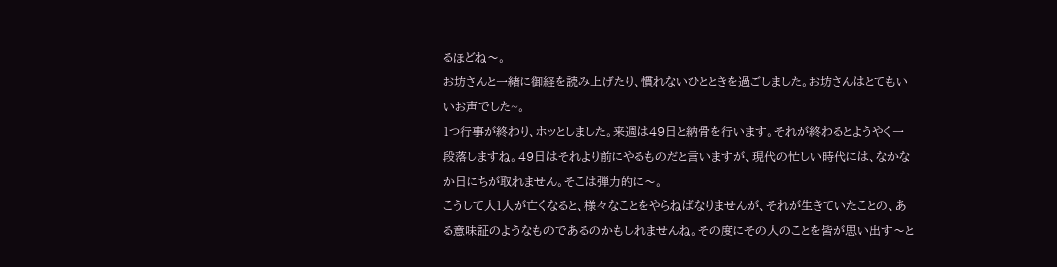るほどね〜。
お坊さんと一緒に御経を読み上げたり、慣れないひとときを過ごしました。お坊さんはとてもいいお声でした~。
1つ行事が終わり、ホッとしました。来週は49日と納骨を行います。それが終わるとようやく一段落しますね。49日はそれより前にやるものだと言いますが、現代の忙しい時代には、なかなか日にちが取れません。そこは弾力的に〜。
こうして人1人が亡くなると、様々なことをやらねばなりませんが、それが生きていたことの、ある意味証のようなものであるのかもしれませんね。その度にその人のことを皆が思い出す〜と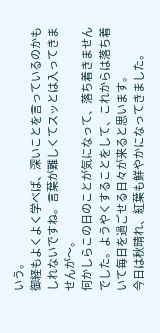いう。
御経もよくよく学べば、深いことを言っているのかもしれないですね。言葉が難しくてスッとは入ってきませんが〜。
何かしらこの日のことが気になって、落ち着きませんでした。ようやくすることをして、これからは落ち着いて毎日を過ごせる日々が来ると思います。
今日は秋晴れ、紅葉も鮮やかになってきました。